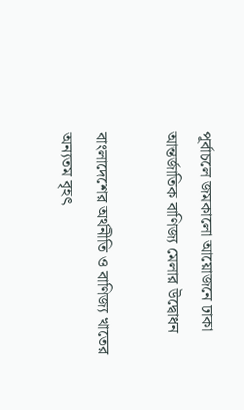পূর্বাচলে জমকালো আয়োজনে ঢাকা আন্তর্জাতিক বাণিজ্য মেলার উদ্বোধন

বাংলাদেশের অর্থনীতি ও বাণিজ্য খাতের অন্যতম বৃহৎ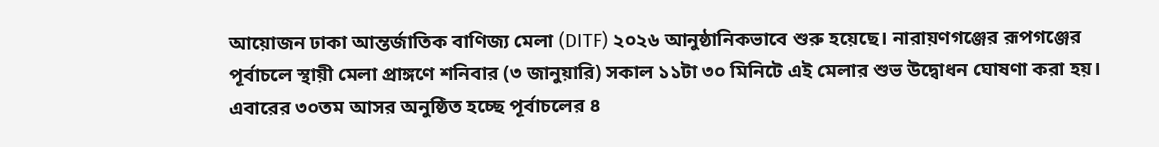আয়োজন ঢাকা আন্তর্জাতিক বাণিজ্য মেলা (DITF) ২০২৬ আনুষ্ঠানিকভাবে শুরু হয়েছে। নারায়ণগঞ্জের রূপগঞ্জের পূর্বাচলে স্থায়ী মেলা প্রাঙ্গণে শনিবার (৩ জানুয়ারি) সকাল ১১টা ৩০ মিনিটে এই মেলার শুভ উদ্বোধন ঘোষণা করা হয়।
এবারের ৩০তম আসর অনুষ্ঠিত হচ্ছে পূর্বাচলের ৪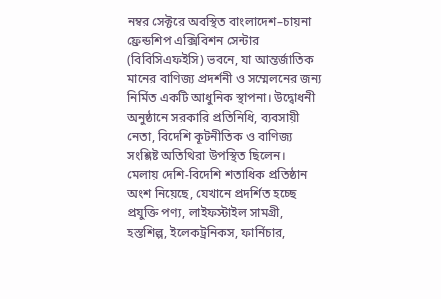নম্বর সেক্টরে অবস্থিত বাংলাদেশ–চায়না ফ্রেন্ডশিপ এক্সিবিশন সেন্টার (বিবিসিএফইসি) ভবনে, যা আন্তর্জাতিক মানের বাণিজ্য প্রদর্শনী ও সম্মেলনের জন্য নির্মিত একটি আধুনিক স্থাপনা। উদ্বোধনী অনুষ্ঠানে সরকারি প্রতিনিধি, ব্যবসায়ী নেতা, বিদেশি কূটনীতিক ও বাণিজ্য সংশ্লিষ্ট অতিথিরা উপস্থিত ছিলেন।
মেলায় দেশি-বিদেশি শতাধিক প্রতিষ্ঠান অংশ নিয়েছে, যেখানে প্রদর্শিত হচ্ছে প্রযুক্তি পণ্য, লাইফস্টাইল সামগ্রী, হস্তশিল্প, ইলেকট্রনিকস, ফার্নিচার,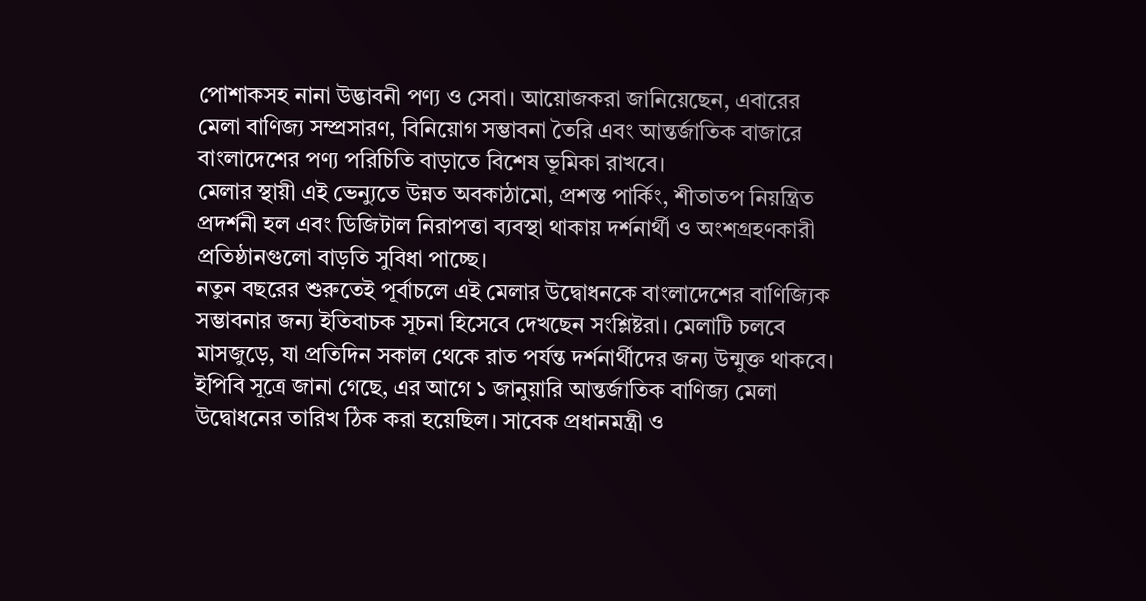পোশাকসহ নানা উদ্ভাবনী পণ্য ও সেবা। আয়োজকরা জানিয়েছেন, এবারের মেলা বাণিজ্য সম্প্রসারণ, বিনিয়োগ সম্ভাবনা তৈরি এবং আন্তর্জাতিক বাজারে বাংলাদেশের পণ্য পরিচিতি বাড়াতে বিশেষ ভূমিকা রাখবে।
মেলার স্থায়ী এই ভেন্যুতে উন্নত অবকাঠামো, প্রশস্ত পার্কিং, শীতাতপ নিয়ন্ত্রিত প্রদর্শনী হল এবং ডিজিটাল নিরাপত্তা ব্যবস্থা থাকায় দর্শনার্থী ও অংশগ্রহণকারী প্রতিষ্ঠানগুলো বাড়তি সুবিধা পাচ্ছে।
নতুন বছরের শুরুতেই পূর্বাচলে এই মেলার উদ্বোধনকে বাংলাদেশের বাণিজ্যিক সম্ভাবনার জন্য ইতিবাচক সূচনা হিসেবে দেখছেন সংশ্লিষ্টরা। মেলাটি চলবে মাসজুড়ে, যা প্রতিদিন সকাল থেকে রাত পর্যন্ত দর্শনার্থীদের জন্য উন্মুক্ত থাকবে।
ইপিবি সূত্রে জানা গেছে, এর আগে ১ জানুয়ারি আন্তর্জাতিক বাণিজ্য মেলা উদ্বোধনের তারিখ ঠিক করা হয়েছিল। সাবেক প্রধানমন্ত্রী ও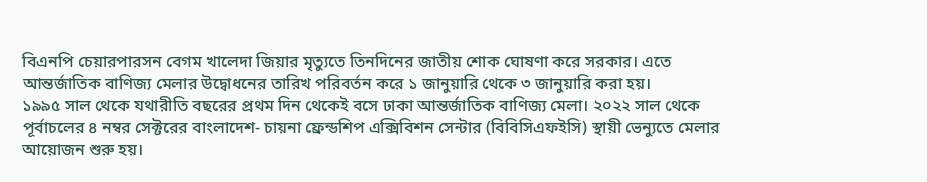বিএনপি চেয়ারপারসন বেগম খালেদা জিয়ার মৃত্যুতে তিনদিনের জাতীয় শোক ঘোষণা করে সরকার। এতে আন্তর্জাতিক বাণিজ্য মেলার উদ্বোধনের তারিখ পরিবর্তন করে ১ জানুয়ারি থেকে ৩ জানুয়ারি করা হয়।
১৯৯৫ সাল থেকে যথারীতি বছরের প্রথম দিন থেকেই বসে ঢাকা আন্তর্জাতিক বাণিজ্য মেলা। ২০২২ সাল থেকে পূর্বাচলের ৪ নম্বর সেক্টরের বাংলাদেশ- চায়না ফ্রেন্ডশিপ এক্সিবিশন সেন্টার (বিবিসিএফইসি) স্থায়ী ভেন্যুতে মেলার আয়োজন শুরু হয়।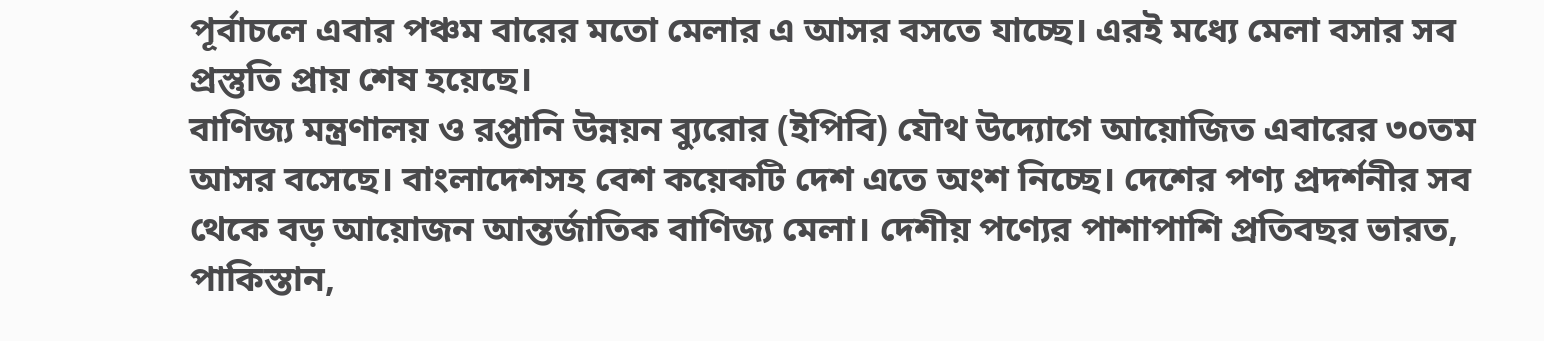পূর্বাচলে এবার পঞ্চম বারের মতো মেলার এ আসর বসতে যাচ্ছে। এরই মধ্যে মেলা বসার সব প্রস্তুতি প্রায় শেষ হয়েছে।
বাণিজ্য মন্ত্রণালয় ও রপ্তানি উন্নয়ন ব্যুরোর (ইপিবি) যৌথ উদ্যোগে আয়োজিত এবারের ৩০তম আসর বসেছে। বাংলাদেশসহ বেশ কয়েকটি দেশ এতে অংশ নিচ্ছে। দেশের পণ্য প্রদর্শনীর সব থেকে বড় আয়োজন আন্তর্জাতিক বাণিজ্য মেলা। দেশীয় পণ্যের পাশাপাশি প্রতিবছর ভারত, পাকিস্তান,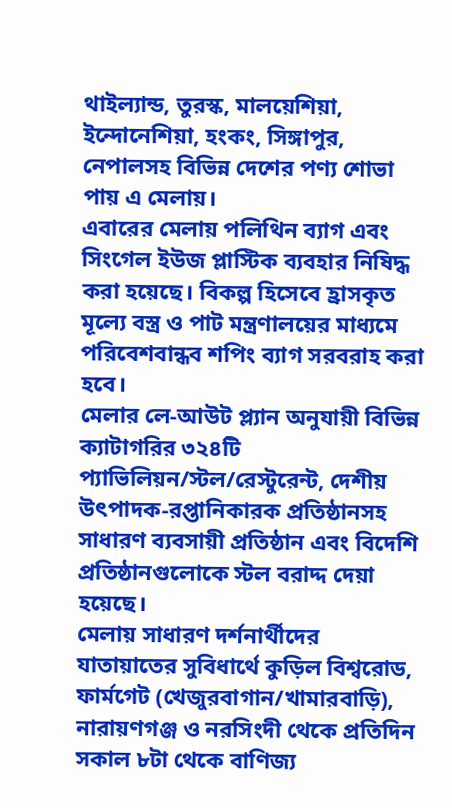থাইল্যান্ড, তুরস্ক, মালয়েশিয়া, ইন্দোনেশিয়া, হংকং, সিঙ্গাপুর, নেপালসহ বিভিন্ন দেশের পণ্য শোভা পায় এ মেলায়।
এবারের মেলায় পলিথিন ব্যাগ এবং সিংগেল ইউজ প্লাস্টিক ব্যবহার নিষিদ্ধ করা হয়েছে। বিকল্প হিসেবে হ্রাসকৃত মূল্যে বস্ত্র ও পাট মন্ত্রণালয়ের মাধ্যমে পরিবেশবান্ধব শপিং ব্যাগ সরবরাহ করা হবে।
মেলার লে-আউট প্ল্যান অনুযায়ী বিভিন্ন ক্যাটাগরির ৩২৪টি প্যাভিলিয়ন/স্টল/রেস্টুরেন্ট, দেশীয় উৎপাদক-রপ্তানিকারক প্রতিষ্ঠানসহ সাধারণ ব্যবসায়ী প্রতিষ্ঠান এবং বিদেশি প্রতিষ্ঠানগুলোকে স্টল বরাদ্দ দেয়া হয়েছে।
মেলায় সাধারণ দর্শনার্থীদের যাতায়াতের সুবিধার্থে কুড়িল বিশ্বরোড, ফার্মগেট (খেজুরবাগান/খামারবাড়ি), নারায়ণগঞ্জ ও নরসিংদী থেকে প্রতিদিন সকাল ৮টা থেকে বাণিজ্য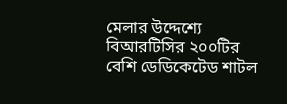মেলার উদ্দেশ্যে বিআরটিসির ২০০টির বেশি ডেডিকেটেড শাটল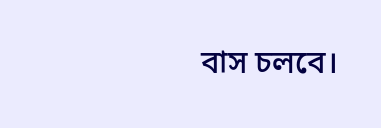বাস চলবে।